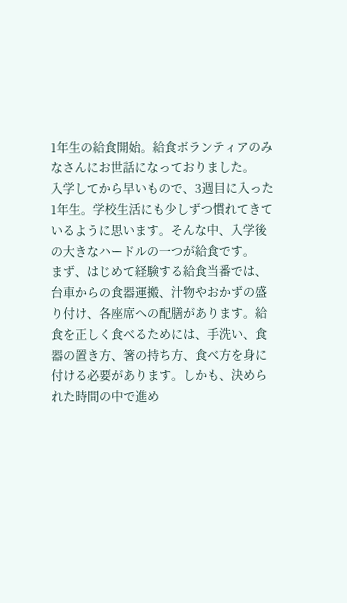1年生の給食開始。給食ボランティアのみなさんにお世話になっておりました。
入学してから早いもので、3週目に入った1年生。学校生活にも少しずつ慣れてきているように思います。そんな中、入学後の大きなハードルの一つが給食です。
まず、はじめて経験する給食当番では、台車からの食器運搬、汁物やおかずの盛り付け、各座席への配膳があります。給食を正しく食べるためには、手洗い、食器の置き方、箸の持ち方、食べ方を身に付ける必要があります。しかも、決められた時間の中で進め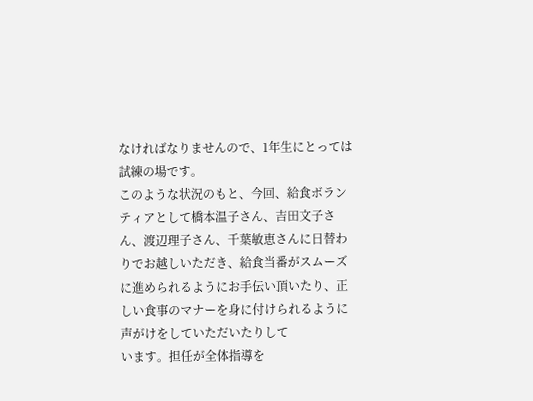なければなりませんので、1年生にとっては試練の場です。
このような状況のもと、今回、給食ボランティアとして橋本温子さん、吉田文子さん、渡辺理子さん、千葉敏恵さんに日替わりでお越しいただき、給食当番がスムーズに進められるようにお手伝い頂いたり、正しい食事のマナーを身に付けられるように声がけをしていただいたりして
います。担任が全体指導を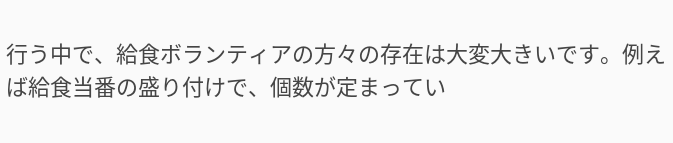行う中で、給食ボランティアの方々の存在は大変大きいです。例えば給食当番の盛り付けで、個数が定まってい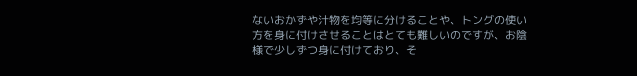ないおかずや汁物を均等に分けることや、トングの使い方を身に付けさせることはとても難しいのですが、お陰様で少しずつ身に付けており、そ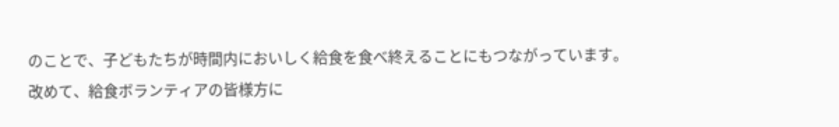のことで、子どもたちが時間内においしく給食を食べ終えることにもつながっています。
改めて、給食ボランティアの皆様方に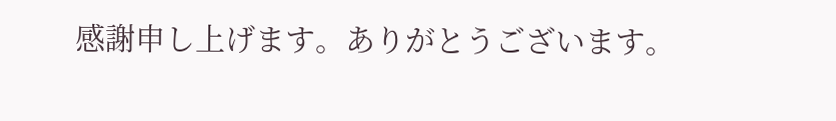感謝申し上げます。ありがとうございます。